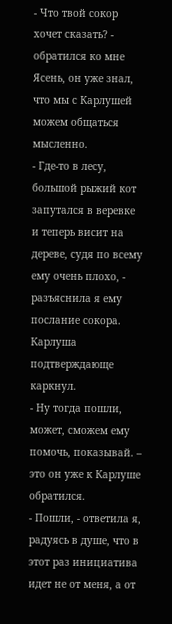- Что твой сокор хочет сказать? - обратился ко мне Ясень, он уже знал, что мы с Карлушей можем общаться мысленно.
- Где-то в лесу, большой рыжий кот запутался в веревке и теперь висит на дереве, судя по всему ему очень плохо, - разъяснила я ему послание сокора. Карлуша подтверждающе каркнул.
- Ну тогда пошли, может, сможем ему помочь, показывай. – это он уже к Карлуше обратился.
- Пошли, - ответила я, радуясь в душе, что в этот раз инициатива идет не от меня, а от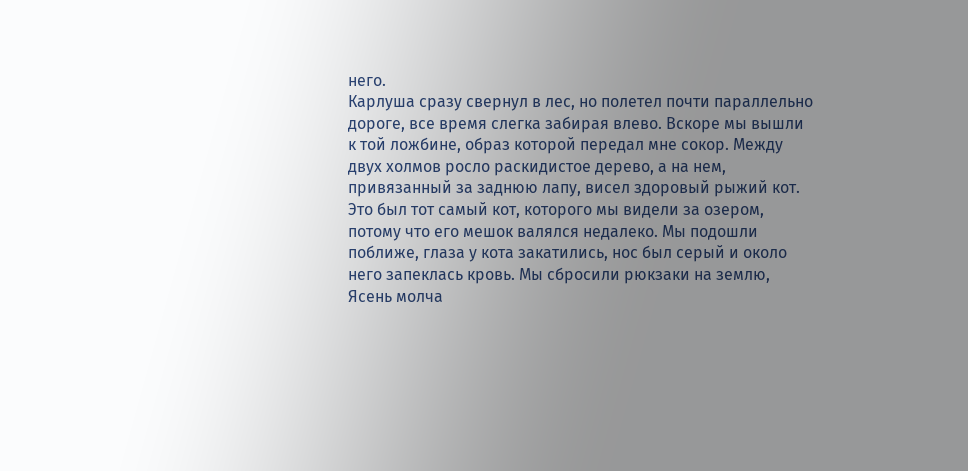него.
Карлуша сразу свернул в лес, но полетел почти параллельно дороге, все время слегка забирая влево. Вскоре мы вышли к той ложбине, образ которой передал мне сокор. Между двух холмов росло раскидистое дерево, а на нем, привязанный за заднюю лапу, висел здоровый рыжий кот. Это был тот самый кот, которого мы видели за озером, потому что его мешок валялся недалеко. Мы подошли поближе, глаза у кота закатились, нос был серый и около него запеклась кровь. Мы сбросили рюкзаки на землю, Ясень молча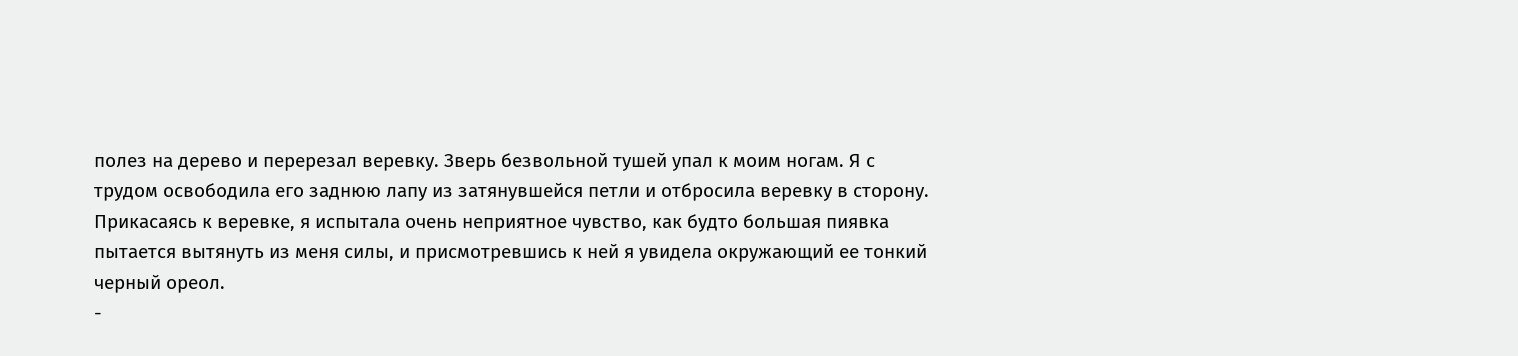полез на дерево и перерезал веревку. Зверь безвольной тушей упал к моим ногам. Я с трудом освободила его заднюю лапу из затянувшейся петли и отбросила веревку в сторону. Прикасаясь к веревке, я испытала очень неприятное чувство, как будто большая пиявка пытается вытянуть из меня силы, и присмотревшись к ней я увидела окружающий ее тонкий черный ореол.
-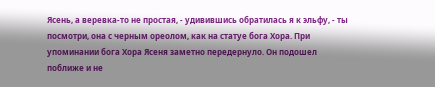Ясень, а веревка-то не простая, - удивившись обратилась я к эльфу, - ты посмотри, она с черным ореолом, как на статуе бога Хора. При упоминании бога Хора Ясеня заметно передернуло. Он подошел поближе и не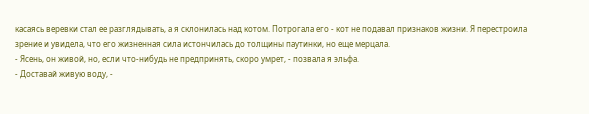касаясь веревки стал ее разглядывать, а я склонилась над котом. Потрогала его - кот не подавал признаков жизни. Я перестроила зрение и увидела, что его жизненная сила истончилась до толщины паутинки, но еще мерцала.
- Ясень, он живой, но, если что-нибудь не предпринять, скоро умрет, - позвала я эльфа.
- Доставай живую воду, -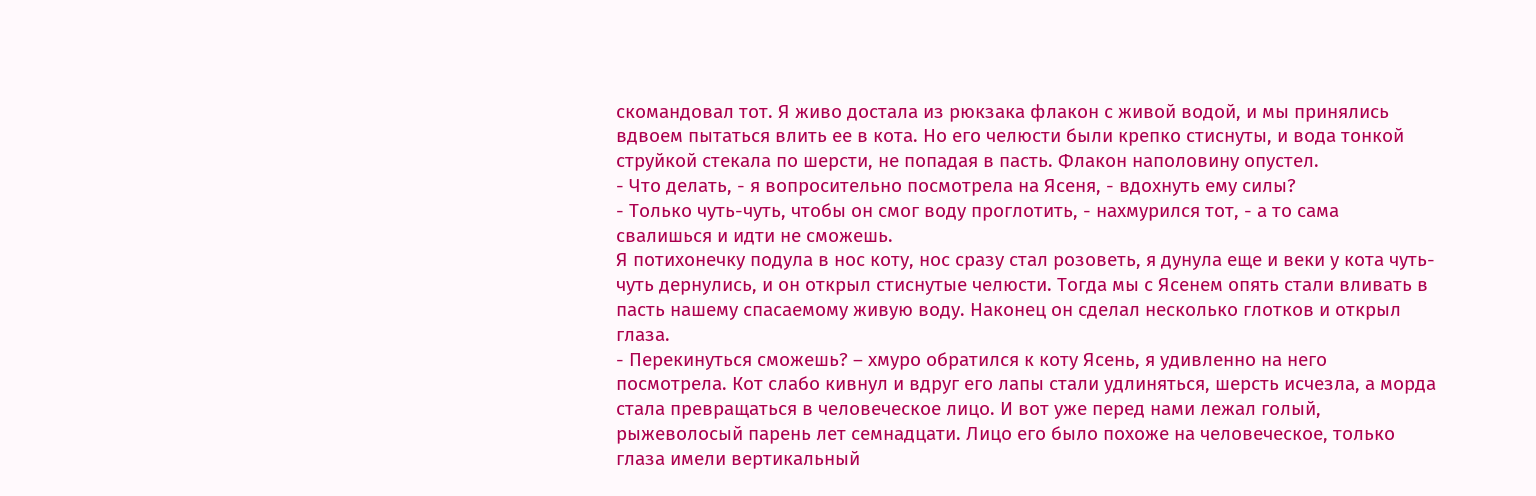скомандовал тот. Я живо достала из рюкзака флакон с живой водой, и мы принялись вдвоем пытаться влить ее в кота. Но его челюсти были крепко стиснуты, и вода тонкой струйкой стекала по шерсти, не попадая в пасть. Флакон наполовину опустел.
- Что делать, - я вопросительно посмотрела на Ясеня, - вдохнуть ему силы?
- Только чуть-чуть, чтобы он смог воду проглотить, - нахмурился тот, - а то сама свалишься и идти не сможешь.
Я потихонечку подула в нос коту, нос сразу стал розоветь, я дунула еще и веки у кота чуть-чуть дернулись, и он открыл стиснутые челюсти. Тогда мы с Ясенем опять стали вливать в пасть нашему спасаемому живую воду. Наконец он сделал несколько глотков и открыл глаза.
- Перекинуться сможешь? – хмуро обратился к коту Ясень, я удивленно на него посмотрела. Кот слабо кивнул и вдруг его лапы стали удлиняться, шерсть исчезла, а морда стала превращаться в человеческое лицо. И вот уже перед нами лежал голый, рыжеволосый парень лет семнадцати. Лицо его было похоже на человеческое, только глаза имели вертикальный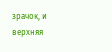зрачок, и верхняя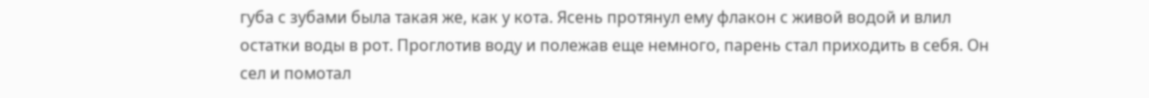губа с зубами была такая же, как у кота. Ясень протянул ему флакон с живой водой и влил остатки воды в рот. Проглотив воду и полежав еще немного, парень стал приходить в себя. Он сел и помотал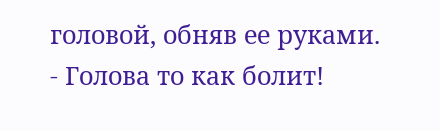головой, обняв ее руками.
- Голова то как болит!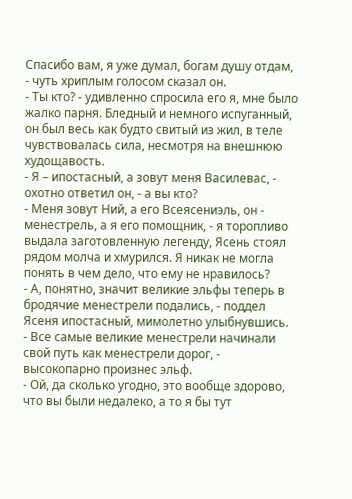Спасибо вам, я уже думал, богам душу отдам, - чуть хриплым голосом сказал он.
- Ты кто? - удивленно спросила его я, мне было жалко парня. Бледный и немного испуганный, он был весь как будто свитый из жил, в теле чувствовалась сила, несмотря на внешнюю худощавость.
- Я – ипостасный, а зовут меня Василевас, - охотно ответил он, - а вы кто?
- Меня зовут Ний, а его Всеясениэль, он - менестрель, а я его помощник, - я торопливо выдала заготовленную легенду, Ясень стоял рядом молча и хмурился. Я никак не могла понять в чем дело, что ему не нравилось?
- А, понятно, значит великие эльфы теперь в бродячие менестрели подались, - поддел Ясеня ипостасный, мимолетно улыбнувшись.
- Все самые великие менестрели начинали свой путь как менестрели дорог, - высокопарно произнес эльф.
- Ой, да сколько угодно, это вообще здорово, что вы были недалеко, а то я бы тут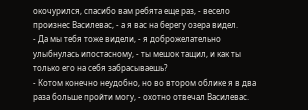окочурился, спасибо вам ребята еще раз, - весело произнес Василевас, - а я вас на берегу озера видел.
- Да мы тебя тоже видели, - я доброжелательно улыбнулась ипостасному, - ты мешок тащил, и как ты только его на себя забрасываешь?
- Котом конечно неудобно, но во втором облике я в два раза больше пройти могу, - охотно отвечал Василевас.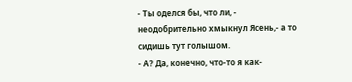- Ты оделся бы, что ли, - неодобрительно хмыкнул Ясень,- а то сидишь тут голышом.
- А? Да, конечно, что-то я как-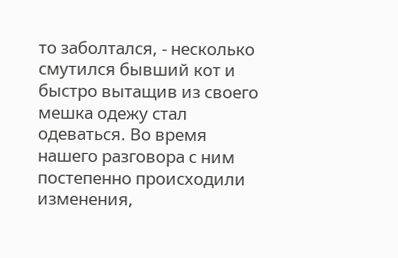то заболтался, - несколько смутился бывший кот и быстро вытащив из своего мешка одежу стал одеваться. Во время нашего разговора с ним постепенно происходили изменения,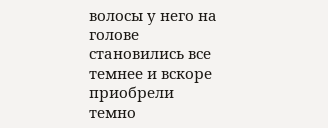волосы у него на голове становились все темнее и вскоре приобрели темно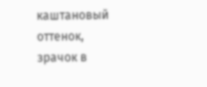каштановый оттенок, зрачок в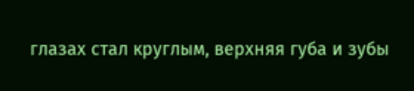глазах стал круглым, верхняя губа и зубы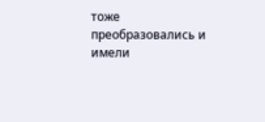тоже преобразовались и имели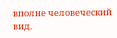вполне человеческий вид.